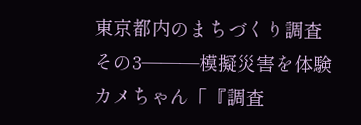東京都内のまちづくり調査その3―――模擬災害を体験
カメちゃん「『調査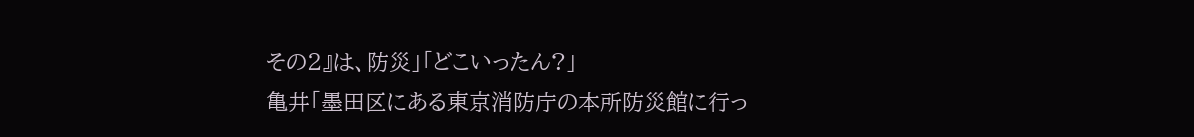その2』は、防災」「どこいったん?」
亀井「墨田区にある東京消防庁の本所防災館に行っ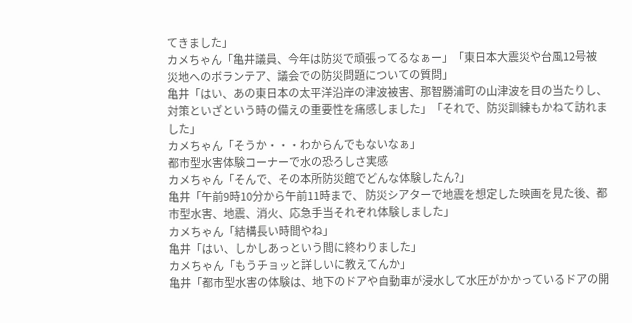てきました」
カメちゃん「亀井議員、今年は防災で頑張ってるなぁー」「東日本大震災や台風12号被災地へのボランテア、議会での防災問題についての質問」
亀井「はい、あの東日本の太平洋沿岸の津波被害、那智勝浦町の山津波を目の当たりし、対策といざという時の備えの重要性を痛感しました」「それで、防災訓練もかねて訪れました」
カメちゃん「そうか・・・わからんでもないなぁ」
都市型水害体験コーナーで水の恐ろしさ実感
カメちゃん「そんで、その本所防災館でどんな体験したん?」
亀井「午前9時10分から午前11時まで、 防災シアターで地震を想定した映画を見た後、都市型水害、地震、消火、応急手当それぞれ体験しました」
カメちゃん「結構長い時間やね」
亀井「はい、しかしあっという間に終わりました」
カメちゃん「もうチョッと詳しいに教えてんか」
亀井「都市型水害の体験は、地下のドアや自動車が浸水して水圧がかかっているドアの開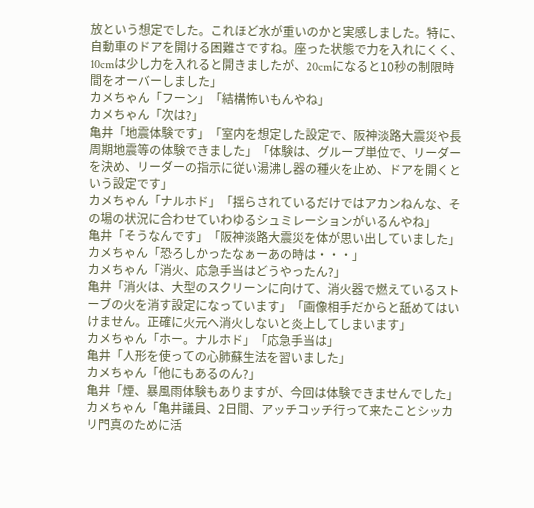放という想定でした。これほど水が重いのかと実感しました。特に、自動車のドアを開ける困難さですね。座った状態で力を入れにくく、10cmは少し力を入れると開きましたが、20cmになると10秒の制限時間をオーバーしました」
カメちゃん「フーン」「結構怖いもんやね」
カメちゃん「次は?」
亀井「地震体験です」「室内を想定した設定で、阪神淡路大震災や長周期地震等の体験できました」「体験は、グループ単位で、リーダーを決め、リーダーの指示に従い湯沸し器の種火を止め、ドアを開くという設定です」
カメちゃん「ナルホド」「揺らされているだけではアカンねんな、その場の状況に合わせていわゆるシュミレーションがいるんやね」
亀井「そうなんです」「阪神淡路大震災を体が思い出していました」
カメちゃん「恐ろしかったなぁーあの時は・・・」
カメちゃん「消火、応急手当はどうやったん?」
亀井「消火は、大型のスクリーンに向けて、消火器で燃えているストーブの火を消す設定になっています」「画像相手だからと舐めてはいけません。正確に火元へ消火しないと炎上してしまいます」
カメちゃん「ホー。ナルホド」「応急手当は」
亀井「人形を使っての心肺蘇生法を習いました」
カメちゃん「他にもあるのん?」
亀井「煙、暴風雨体験もありますが、今回は体験できませんでした」
カメちゃん「亀井議員、2日間、アッチコッチ行って来たことシッカリ門真のために活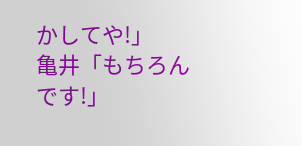かしてや!」
亀井「もちろんです!」